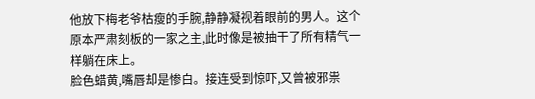他放下梅老爷枯瘦的手腕,静静凝视着眼前的男人。这个原本严肃刻板的一家之主,此时像是被抽干了所有精气一样躺在床上。
脸色蜡黄,嘴唇却是惨白。接连受到惊吓,又曾被邪祟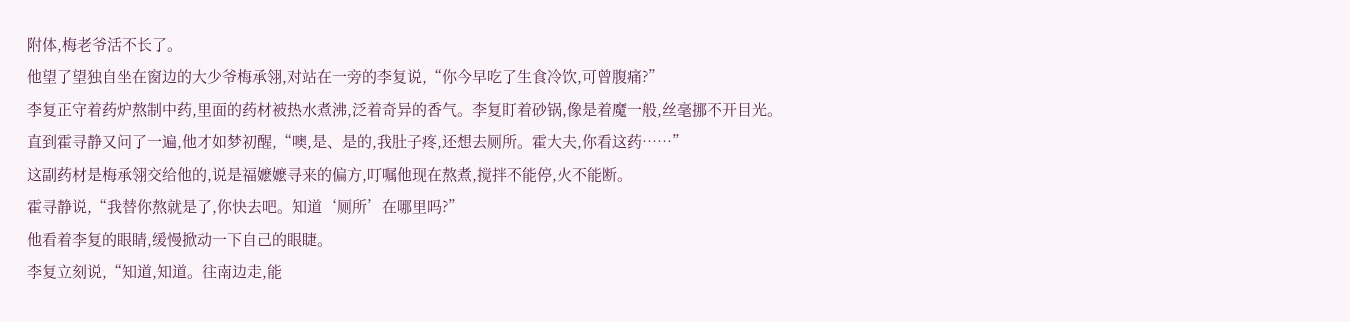附体,梅老爷活不长了。
他望了望独自坐在窗边的大少爷梅承翎,对站在一旁的李复说,“你今早吃了生食冷饮,可曾腹痛?”
李复正守着药炉熬制中药,里面的药材被热水煮沸,泛着奇异的香气。李复盯着砂锅,像是着魔一般,丝毫挪不开目光。
直到霍寻静又问了一遍,他才如梦初醒,“噢,是、是的,我肚子疼,还想去厕所。霍大夫,你看这药……”
这副药材是梅承翎交给他的,说是福嬷嬷寻来的偏方,叮嘱他现在熬煮,搅拌不能停,火不能断。
霍寻静说,“我替你熬就是了,你快去吧。知道‘厕所’在哪里吗?”
他看着李复的眼睛,缓慢掀动一下自己的眼睫。
李复立刻说,“知道,知道。往南边走,能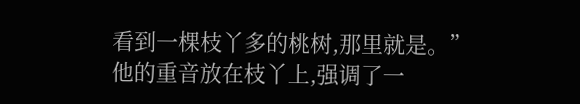看到一棵枝丫多的桃树,那里就是。”
他的重音放在枝丫上,强调了一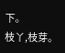下。
枝丫,枝芽。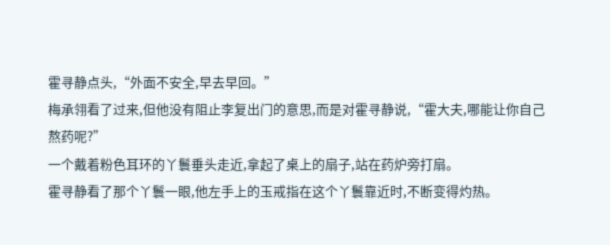霍寻静点头,“外面不安全,早去早回。”
梅承翎看了过来,但他没有阻止李复出门的意思,而是对霍寻静说,“霍大夫,哪能让你自己熬药呢?”
一个戴着粉色耳环的丫鬟垂头走近,拿起了桌上的扇子,站在药炉旁打扇。
霍寻静看了那个丫鬟一眼,他左手上的玉戒指在这个丫鬟靠近时,不断变得灼热。